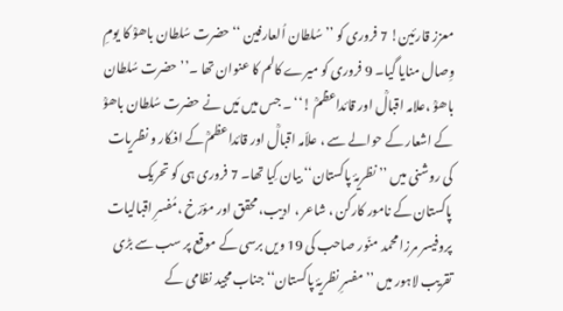معزز قارئین! 7 فروری کو ’’ سُلطان اُلعارفین ‘‘ حضرت سُلطان باھوؒ کا یومِ وِصال منایا گیا۔ 9 فروری کو میرے کالم کا عنوان تھا ۔’’ حضرت سُلطان باھوؒ ،علامہ اقبالؒ اور قائداعظمؒ !‘‘ ۔ جس میں مَیں نے حضرت سُلطان باھوؒ کے اشعار کے حوالے سے ، علاّمہ اقبالؒ اور قائداعظمؒ کے افکار و نظریات کی روشنی میں ’’ نظریۂ پاکستان‘‘ بیان کِیا تھا۔ 7 فروری ہی کو تحریک پاکستان کے نامور کارکن ، شاعر ، ادیب، محقق اور مؤرّخ ،مُفسرِ اقبالیات پروفیسر مرزا محمد منّور صاحب کی 19 ویں برسی کے موقع پر سب سے بڑی تقریب لاہور میں ’’مفسرِ نظریۂ پاکستان‘‘ جناب مجید نظامی کے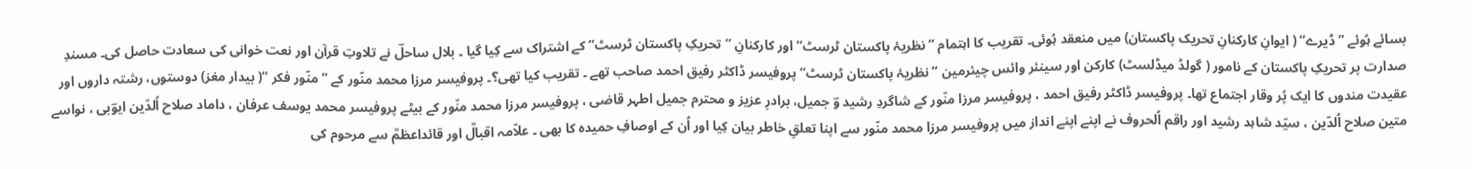بسائے ہُوئے ’’ ڈیرے‘‘ ( ایوانِ کارکنانِ تحریک پاکستان) میں منعقد ہُوئی۔ تقریب کا اہتمام ’’ نظریۂ پاکستان ٹرسٹ‘‘ اور کارکنانِ ’’تحریکِ پاکستان ٹرسٹ‘‘ کے اشتراک سے کِیا گیا ۔ بلال ساحلؔ نے تلاوتِ قرآن اور نعت خوانی کی سعادت حاصل کی۔ مسندِ صدارت پر تحریکِ پاکستان کے نامور ( گولڈ میڈلسٹ) کارکن اور سینئر وائس چیئرمین ’’ نظریۂ پاکستان ٹرسٹ‘‘ پروفیسر ڈاکٹر رفیق احمد صاحب تھے ۔ تقریب کیا تھی؟۔ پروفیسر مرزا محمد منّور کے ’’منّور فکر ‘‘( بیدار مغز) دوستوں، رشتہ داروں اور عقیدت مندوں کا ایک پُر وقار اجتماع تھا۔ پروفیسر ڈاکٹر رفیق احمد ، پروفیسر مرزا منّور کے شاگردِ رشید وؔ جمیل، برادرِ عزیز و محترم جمیل اطہر قاضی ، پروفیسر مرزا محمد منّور کے بیٹے پروفیسر محمد یوسف عرفان ، داماد صلاح اُلدّین ایوؔبی ، نواسے متین صلاح اُلدّین ، سیّد شاہد رشید اور راقم اُلحروف نے اپنے اپنے انداز میں پروفیسر مرزا محمد منّور سے اپنا تعلقِ خاطر بیان کِیا اور اُن کے اوصافِ حمیدہ کا بھی ۔ علاّمہ اقبالؒ اور قائداعظمؒ سے مرحوم کی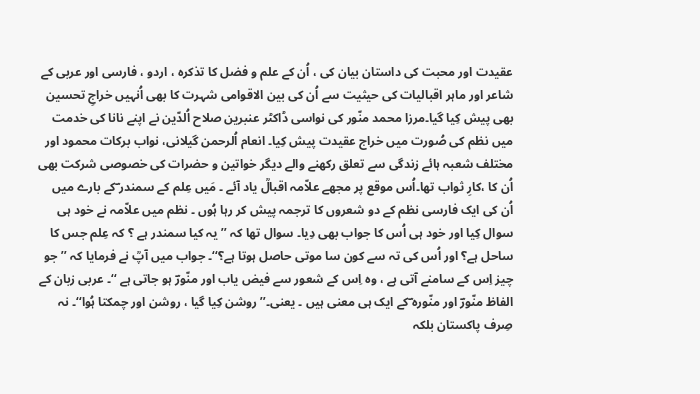عقیدت اور محبت کی داستان بیان کی ، اُن کے علم و فضل کا تذکرہ ، اردو ، فارسی اور عربی کے شاعر اور ماہر اقبالیات کی حیثیت سے اُن کی بین الاقوامی شہرت کا بھی اُنہیں خراجِ تحسین بھی پیش کِیا گیا۔مرزا محمد منّور کی نواسی ڈاکٹر عنبرین صلاح اُلدّین نے اپنے نانا کی خدمت میں نظم کی صُورت میں خراج عقیدت پیش کِیا۔ انعام اُلرحمن گیلانی، نواب برکات محمود اور مختلف شعبہ ہائے زندگی سے تعلق رکھنے والے دیگر خواتین و حضرات کی خصوصی شرکت بھی اُن کا ،کارِ ثواب تھا۔اُس موقع پر مجھے علاّمہ اقبالؒ یاد آئے ۔ مَیں عِلم کے سمندر ؔکے بارے میں اُن کی ایک فارسی نظم کے دو شعروں کا ترجمہ پیش کر رہا ہُوں ۔ نظم میں علاّمہ نے خود ہی سوال کِیا اور خود ہی اُس کا جواب بھی دِیا۔ سوال تھا کہ ’’ یہ کیا سمندر ہے ؟ کہ عِلم جس کا ساحل ہے؟ اور اُس کی تہ سے کون سا موتی حاصل ہوتا ہے؟‘‘۔ جواب میں آپؒ نے فرمایا کہ ’’ جو چیز اِس کے سامنے آتی ہے ، وہ اِس کے شعور سے فیض یاب اور منّورؔ ہو جاتی ہے ‘‘۔ عربی زبان کے الفاظ منّورؔ اور منّورہ ؔکے ایک ہی معنی ہیں ۔ یعنی۔’’ روشن کِیا گیا ، روشن اور چمکتا ہُوا‘‘۔ نہ صِرف پاکستان بلکہ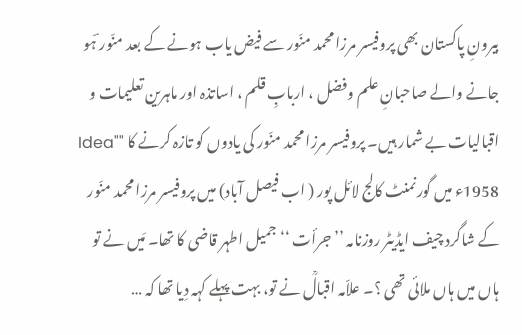بیرونِ پاکستان بھی پروفیسر مرزا محمد منّور سے فیض یاب ہونے کے بعد منّور ؔہو جانے والے صاحبانِ علم وفضل ، اربابِ قلم ، اساتذہ اور ماہرین تعلیمات و اقبالیات بے شمار ہیں۔ پروفیسر مرزا محمد منّور کی یادوں کو تازہ کرنے کا "Idea" 1958ء میں گورنمنٹ کالج لائل پور ( اب فیصل آباد) میں پروفیسر مرزا محمد منّور کے شاگرد چیف ایڈیٹر روزنامہ ’’ جرأت ‘‘ جمیل اطہر قاضی کا تھا۔ مَیں نے تو ہاں میں ہاں ملائی تھی ؟۔ علاّمہ اقبالؒ نے تو، بہت پہلے کہہ دِیا تھا کہ …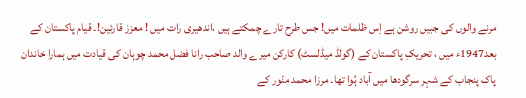مرنے والوں کی جبیں روشن ہے اِس ظلمات میں! جس طرح تارے چمکتے ہیں ،اندھیری رات میں ! معزز قارئین!۔ قیام پاکستان کے بعد1947ء میں ، تحریکِ پاکستان کے (گولڈ میڈلسٹ) کارکن میرے والد صاحب رانا فضل محمد چوہان کی قیادت میں ہمارا خاندان پاک پنجاب کے شہر سرگودھا میں آباد ہُوا تھا۔ مرزا محمد منّور کے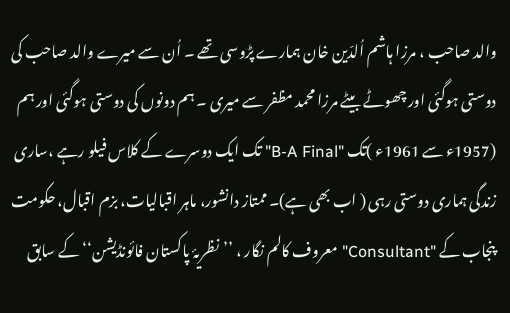والد صاحب ، مرزا ہاشم اُلدّین خان ہمارے پڑوسی تھے ۔ اُن سے میرے والد صاحب کی دوستی ہوگئی اور چھوٹے بیٹے مرزا محمد مظفر سے میری ۔ ہم دونوں کی دوستی ہوگئی اور ہم (1957ء سے 1961ء )تک "B-A Final" تک ایک دوسرے کے کلاس فیلو رہے ،ساری زندگی ہماری دوستی رہی ( اب بھی ہے)۔ ممتاز دانشور، ماہر اقبالیات، بزم اقبال، حکومت پنجاب کے "Consultant" معروف کالم نگار ، ’’نظریۂ پاکستان فائونڈیشن‘‘ کے سابق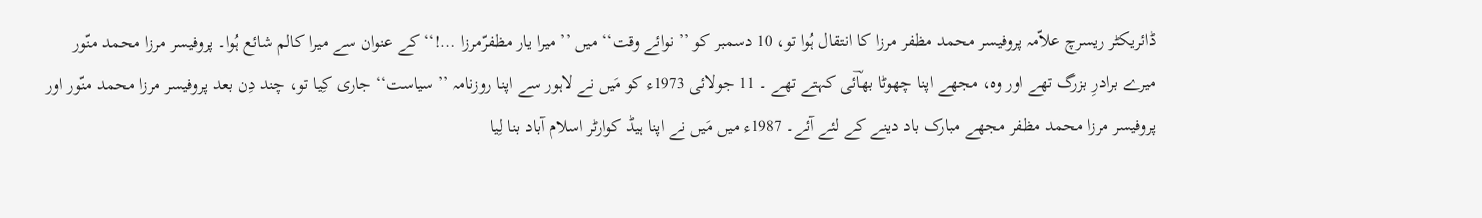ڈائریکٹر ریسرچ علاّمہ پروفیسر محمد مظفر مرزا کا انتقال ہُوا تو، 10 دسمبر کو ’’ نوائے وقت‘‘ میں ’’ میرا یار مظفرّمرزا …!‘‘ کے عنوان سے میرا کالم شائع ہُوا۔ پروفیسر مرزا محمد منّور میرے برادرِ بزرگ تھے اور وہ، مجھے اپنا چھوٹا بھاؔئی کہتے تھے ۔ 11 جولائی 1973ء کو مَیں نے لاہور سے اپنا روزنامہ ’’ سیاست‘‘ جاری کِیا تو، چند دِن بعد پروفیسر مرزا محمد منّور اور پروفیسر مرزا محمد مظفر مجھے مبارک باد دینے کے لئے آئے۔ 1987ء میں مَیں نے اپنا ہیڈ کوارٹر اسلام آباد بنا لِیا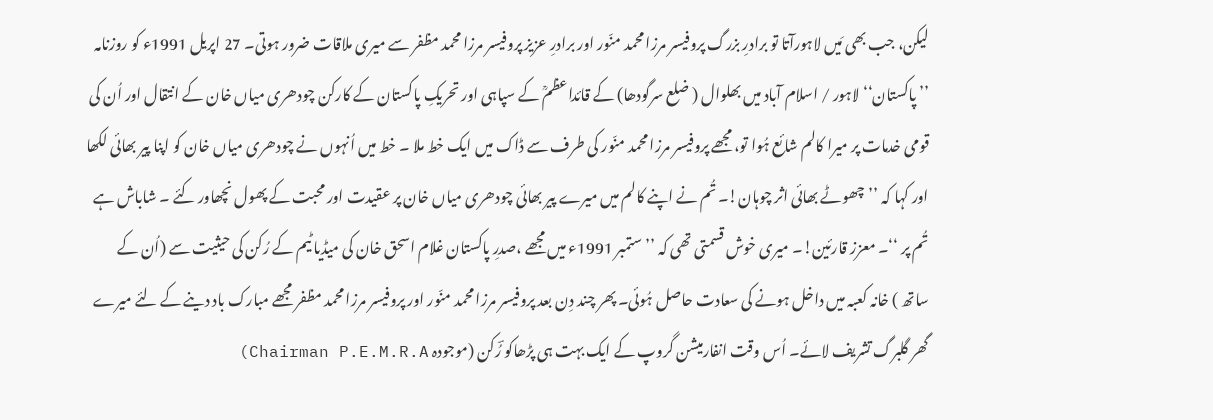لیکن، جب بھی مَیں لاہورآتا تو برادرِ بزرگ پروفیسر مرزا محمد منّور اور برادرِ عزیز پروفیسر مرزا محمد مظفر سے میری ملاقات ضرور ہوتی۔ 27 اپریل 1991ء کو روزنامہ ’’ پاکستان‘‘ لاہور / اسلام آباد میں بھلوال ( ضلع سرگودھا) کے قائداعظمؒ کے سپاہی اور تحریکِ پاکستان کے کارکن چودھری میاں خان کے انتقال اور اُن کی قومی خدمات پر میرا کالم شائع ہُوا تو، مجھے پروفیسر مرزا محمد منّور کی طرف سے ڈاک میں ایک خط ملا ۔ خط میں اُنہوں نے چودھری میاں خان کو اپنا پیر بھائی لکھا اور کہا کہ ’’چھوٹے بھائی اثر چوہان!۔ تُم نے اپنے کالم میں میرے پیر بھائی چودھری میاں خان پر عقیدت اور محبت کے پھول نچھاور کئے ۔ شاباش ہے تُم پر ‘‘۔ معزز قارئین!۔ میری خوش قسمتی تھی کہ ’’ ستمبر 1991ء میں مجھے ،صدرِ پاکستان غلام اسحق خان کی میڈیا ٹیم کے رُکن کی حیثیت سے (اُن کے ساتھ ) خانہ کعبہ میں داخل ہونے کی سعادت حاصل ہُوئی۔ پھر چند دِن بعد پروفیسر مرزا محمد منّور اور پروفیسر مرزا محمد مظفر مجھے مبارک باد دینے کے لئے میرے گھر گلبرگ تشریف لائے۔ اُس وقت انفارمیشن گروپ کے ایک بہت ہی پڑھاکو ؔرُکن (موجودہ Chairman P.E.M.R.A)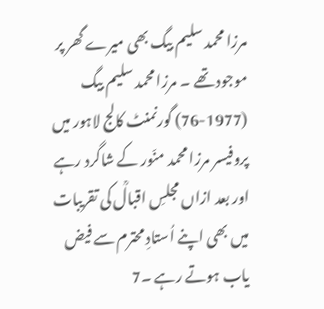مرزا محمد سلیم بیگ بھی میرے گھر پر موجود تھے ۔ مرزا محمد سلیم بیگ (1977-76) گورنمنٹ کالج لاہور میں پروفیسر مرزا محمد منّور کے شاگرد رہے اور بعد ازاں مجلسِ اقبالؒ کی تقریبات میں بھی اپنے اُستادِ محترم سے فیض یاب ہوتے رہے ۔7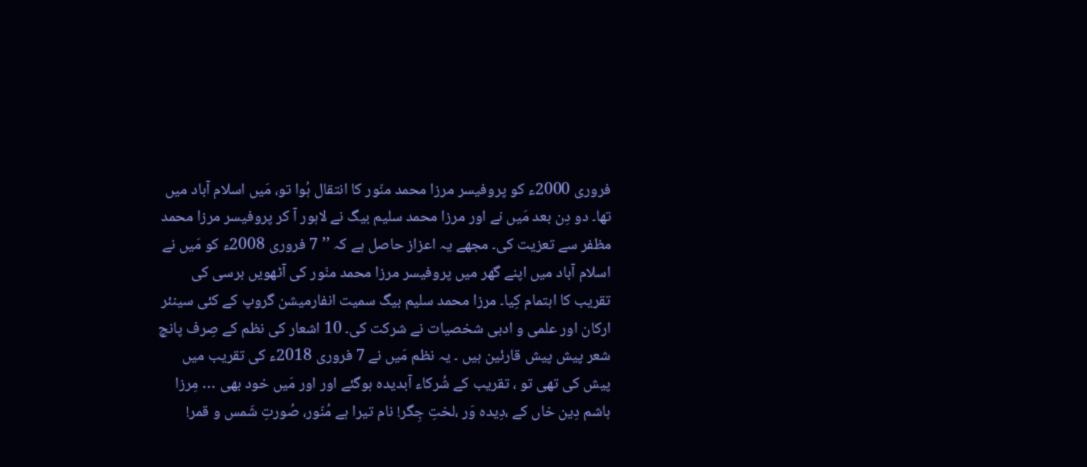فروری 2000ء کو پروفیسر مرزا محمد منّور کا انتقال ہُوا تو، مَیں اسلام آباد میں تھا۔ دو دِن بعد مَیں نے اور مرزا محمد سلیم بیگ نے لاہور آ کر پروفیسر مرزا محمد مظفر سے تعزیت کی۔ مجھے یہ اعزاز حاصل ہے کہ ’’ 7 فروری 2008ء کو مَیں نے اسلام آباد میں اپنے گھر میں پروفیسر مرزا محمد منّور کی آٹھویں برسی کی تقریب کا اہتمام کِیا۔ مرزا محمد سلیم بیگ سمیت انفارمیشن گروپ کے کئی سینئر ارکان اور علمی و ادبی شخصیات نے شرکت کی۔ 10 اشعار کی نظم کے صِرف پانچ شعر پیش پیش قارئین ہیں ۔ یہ نظم مَیں نے 7 فروری 2018ء کی تقریب میں پیش کی تھی تو ، تقریب کے شُرکاء آبدیدہ ہوگئے اور اور مَیں خود بھی … مِرزا ہاشم دِین خاں کے ،دِیدہ وَر ،لختِ جِگر! نام تیرا ہے مُنّور، صُورتِ شَمس و قمر!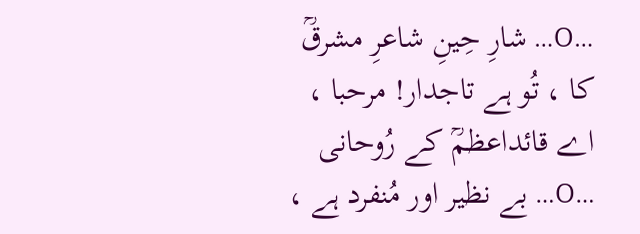…O… شارِ حِینِ شاعرِ مشرقؒ کا ، تُو ہے تاجدار! مرحبا ، اے قائداعظمؒ کے رُوحانی …O… بے نظیر اور مُنفرد ہے ،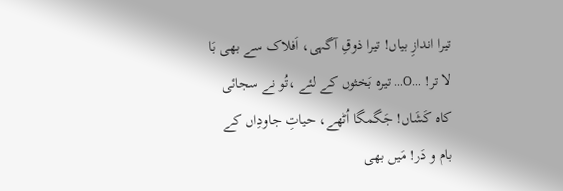تیرا اندازِ بیاں! تیرا ذوقِ آگہی، اَفلاک سے بھی بَا لا تر! …O… تیرہ بَخثوں کے لئے ،تُو نے سجائی کاہ کَشَاں! جَگمگا اُٹھے، حیاتِ جاودِاں کے بام و دَر! مَیں بھی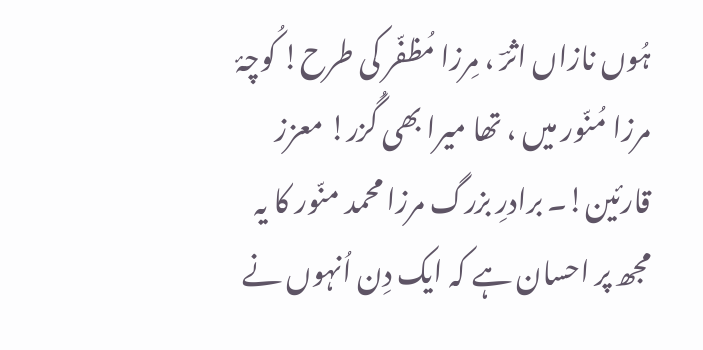ہُوں نازاں اثرؔ ، مِرزا مُظفّر کی طرح! کُوچۂ مرزا مُنّور میں ، تھا میرا بھی گُزر! معزز قارئین!۔ برادرِ بزرگ مرزا محمد منّور کا یہ مجھ پر احسان ہے کہ ایک دِن اُنہوں نے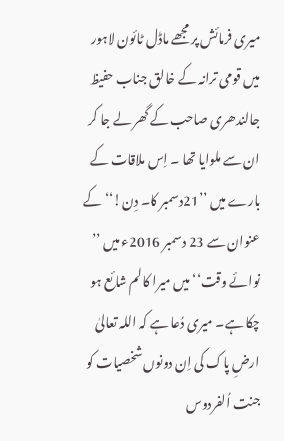میری فرمائش پر مجھے ماڈل ٹائون لاہور میں قومی ترانہ کے خالق جناب حفیظ جالندھری صاحب کے گھر لے جا کر ان سے ملوایا تھا ۔ اِس ملاقات کے بارے میں ’’21دسمبر کا۔ دِن!‘‘کے عنوان سے 23 دسمبر 2016ء میں ’’ نوائے وقت‘‘ میں میرا کالم شائع ہو چکا ہے۔ میری دُعا ہے کہ اللہ تعالیٰ ارضِ پاک کی اِن دونوں شخصیات کو جنت اُلفردوس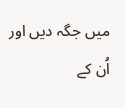میں جگہ دیں اور اُن کے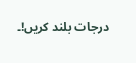درجات بلند کریں!۔